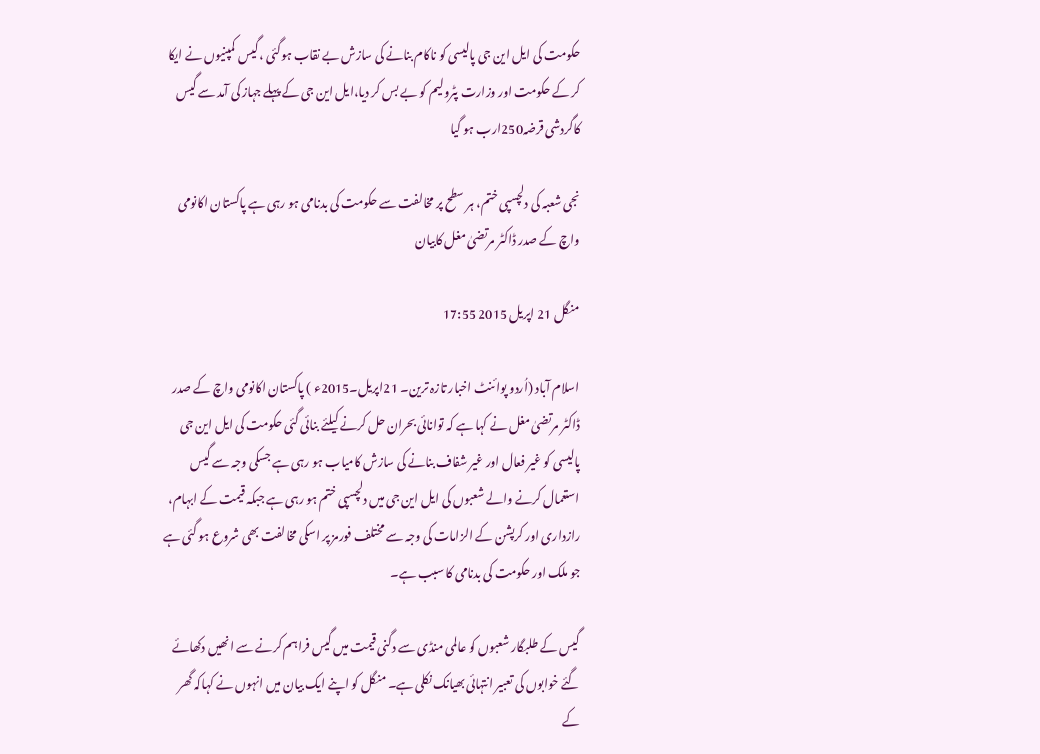حکومت کی ایل این جی پالیسی کو ناکام بنانے کی سازش بے نقاب ہوگئی ، گیس کمپنیوں نے ایکا کر کے حکومت اور وزارت پٹرولیم کو بے بس کر دیا،ایل این جی کے پہلے جہاز کی آمد سے گیس کاگردشی قرضہ250ارب ہو گیا

نجی شعبہ کی دلچسپی ختم، ہر سطح پر مخالفت سے حکومت کی بدنامی ہو رہی ہے پاکستان اکانومی واچ کے صدر ڈاکٹر مرتضیٰ مغل کابیان

منگل 21 اپریل 2015 17:55

اسلام آباد (اُردو پوائنٹ اخبار تازہ ترین۔ 21اپریل۔2015ء ) پاکستان اکانومی واچ کے صدر ڈاکٹر مرتضیٰ مغل نے کہا ہے کہ توانائی بحران حل کرنے کیلئے بنائی گئی حکومت کی ایل این جی پالیسی کو غیر فعال اور غیر شفاف بنانے کی سازش کامیاب ہو رہی ہے جسکی وجہ سے گیس استعمال کرنے والے شعبوں کی ایل این جی میں دلچسپی ختم ہو رہی ہے جبکہ قیمت کے ابہام، رازداری اور کرپشن کے الزامات کی وجہ سے مختلف فورمز پر اسکی مخالفت بھی شروع ہو گئی ہے جو ملک اور حکومت کی بدنامی کا سبب ہے۔

گیس کے طلبگار شعبوں کو عالمی منڈی سے دگنی قیمت میں گیس فراہم کرنے سے انھیں دکھائے گئے خوابوں کی تعبیر انتہائی بھیانک نکلی ہے۔ منگل کو اپنے ایک بیان میں انہوں نے کہاکہ گھر کے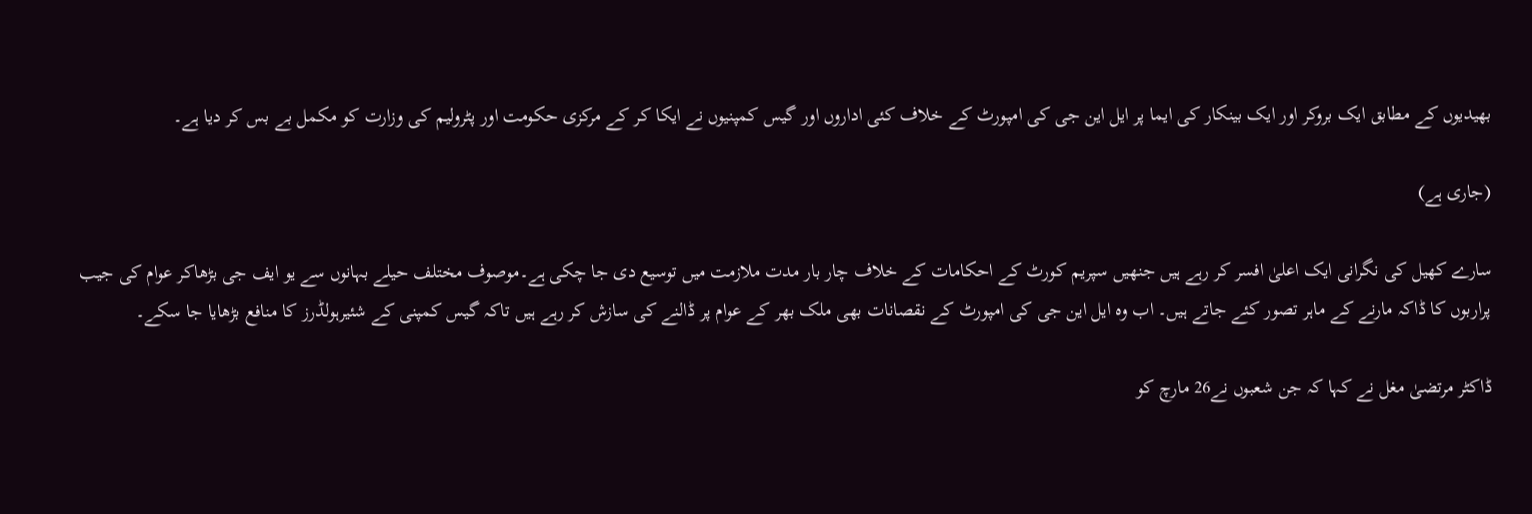بھیدیوں کے مطابق ایک بروکر اور ایک بینکار کی ایما پر ایل این جی کی امپورٹ کے خلاف کئی اداروں اور گیس کمپنیوں نے ایکا کر کے مرکزی حکومت اور پٹرولیم کی وزارت کو مکمل بے بس کر دیا ہے۔

(جاری ہے)

سارے کھیل کی نگرانی ایک اعلیٰ افسر کر رہے ہیں جنھیں سپریم کورٹ کے احکامات کے خلاف چار بار مدت ملازمت میں توسیع دی جا چکی ہے۔موصوف مختلف حیلے بہانوں سے یو ایف جی بڑھاکر عوام کی جیب پراربوں کا ڈاکہ مارنے کے ماہر تصور کئے جاتے ہیں۔ اب وہ ایل این جی کی امپورٹ کے نقصانات بھی ملک بھر کے عوام پر ڈالنے کی سازش کر رہے ہیں تاکہ گیس کمپنی کے شئیرہولڈرز کا منافع بڑھایا جا سکے۔

ڈاکٹر مرتضیٰ مغل نے کہا کہ جن شعبوں نے26 مارچ کو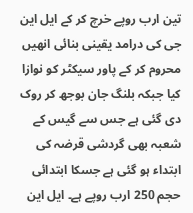تین ارب روپے خرچ کر کے ایل این جی کی درامد یقینی بنائی انھیں محروم کر کے پاور سیکٹر کو نوازا کیا جبکہ بلنگ جان بوجھ کر روک دی گئی ہے جس سے گیس کے شعبہ بھی گردشی قرضہ کی ابتداء ہو گئی ہے جسکا ابتدائی حجم 250 ارب روپے ہے۔ ایل این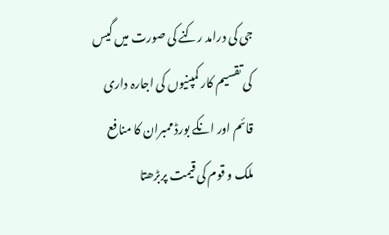جی کی درامد رکنے کی صورت میں گیس کی تقسیم کار کمپنیوں کی اجارہ داری قائم اور انکے بورڈ ممبران کا منافع ملک و قوم کی قیمت پربڑھتا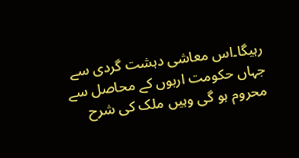رہیگا۔اس معاشی دہشت گردی سے جہاں حکومت اربوں کے محاصل سے محروم ہو گی وہیں ملک کی شرح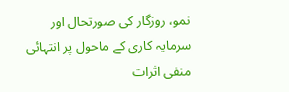نمو، روزگار کی صورتحال اور سرمایہ کاری کے ماحول پر انتہائی منفی اثرات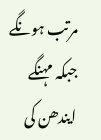مرتب ہونگے جبکہ مہنگے ایندھن کی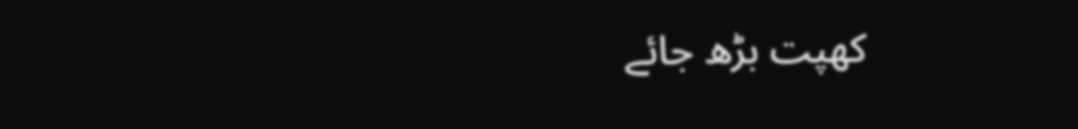کھپت بڑھ جائے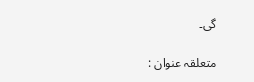گی۔

متعلقہ عنوان :